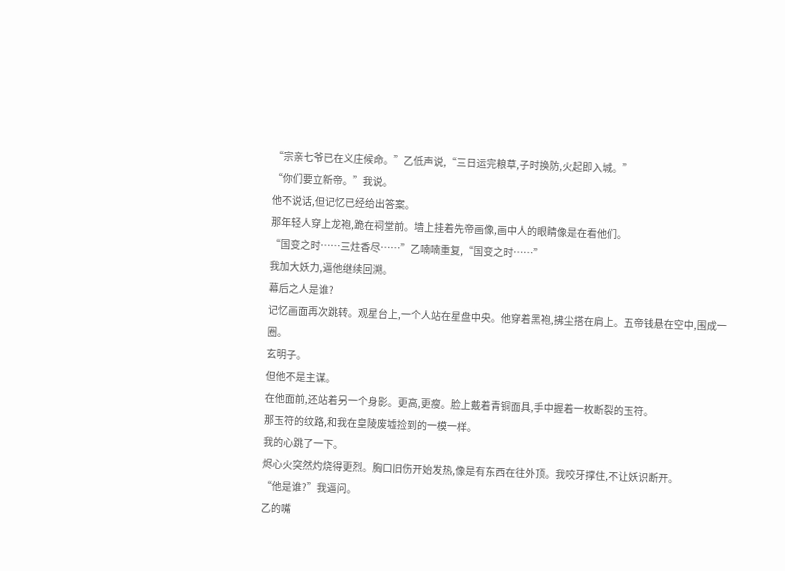“宗亲七爷已在义庄候命。”乙低声说,“三日运完粮草,子时换防,火起即入城。”
“你们要立新帝。”我说。
他不说话,但记忆已经给出答案。
那年轻人穿上龙袍,跪在祠堂前。墙上挂着先帝画像,画中人的眼睛像是在看他们。
“国变之时……三炷香尽……”乙喃喃重复,“国变之时……”
我加大妖力,逼他继续回溯。
幕后之人是谁?
记忆画面再次跳转。观星台上,一个人站在星盘中央。他穿着黑袍,拂尘搭在肩上。五帝钱悬在空中,围成一圈。
玄明子。
但他不是主谋。
在他面前,还站着另一个身影。更高,更瘦。脸上戴着青铜面具,手中握着一枚断裂的玉符。
那玉符的纹路,和我在皇陵废墟捡到的一模一样。
我的心跳了一下。
烬心火突然灼烧得更烈。胸口旧伤开始发热,像是有东西在往外顶。我咬牙撑住,不让妖识断开。
“他是谁?”我逼问。
乙的嘴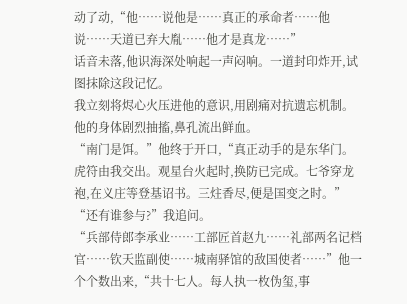动了动,“他……说他是……真正的承命者……他说……天道已弃大胤……他才是真龙……”
话音未落,他识海深处响起一声闷响。一道封印炸开,试图抹除这段记忆。
我立刻将烬心火压进他的意识,用剧痛对抗遗忘机制。他的身体剧烈抽搐,鼻孔流出鲜血。
“南门是饵。”他终于开口,“真正动手的是东华门。虎符由我交出。观星台火起时,换防已完成。七爷穿龙袍,在义庄等登基诏书。三炷香尽,便是国变之时。”
“还有谁参与?”我追问。
“兵部侍郎李承业……工部匠首赵九……礼部两名记档官……钦天监副使……城南驿馆的敌国使者……”他一个个数出来,“共十七人。每人执一枚伪玺,事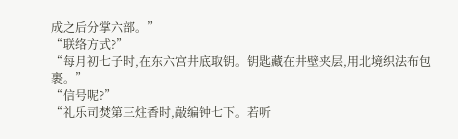成之后分掌六部。”
“联络方式?”
“每月初七子时,在东六宫井底取钥。钥匙藏在井壁夹层,用北境织法布包裹。”
“信号呢?”
“礼乐司焚第三炷香时,敲编钟七下。若听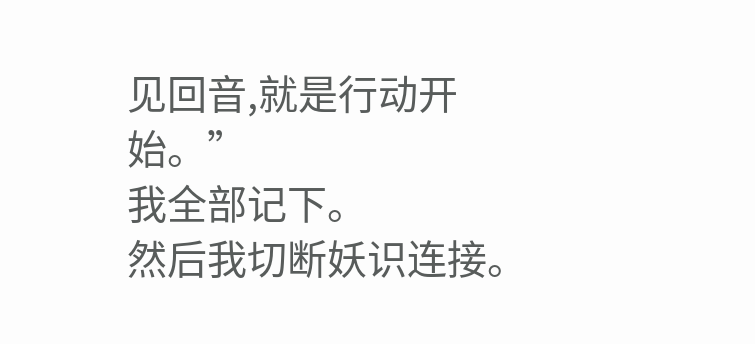见回音,就是行动开始。”
我全部记下。
然后我切断妖识连接。